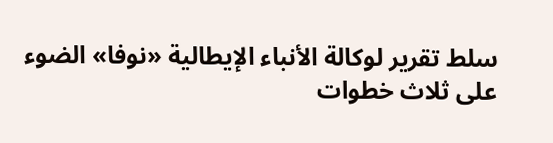سلط تقرير لوكالة الأنباء الإيطالية «نوفا» الضوء على ثلاث خطوات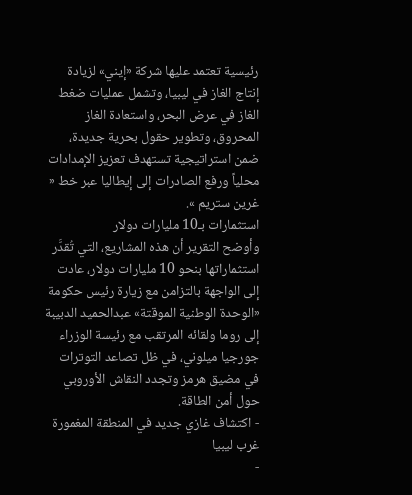رئيسية تعتمد عليها شركة «إيني» لزيادة إنتاج الغاز في ليبيا، وتشمل عمليات ضغط الغاز في عرض البحر، واستعادة الغاز المحروق، وتطوير حقول بحرية جديدة، ضمن استراتيجية تستهدف تعزيز الإمدادات محلياً ورفع الصادرات إلى إيطاليا عبر خط « غرين ستريم ».
استثمارات بـ10 مليارات دولار
وأوضح التقرير أن هذه المشاريع، التي تُقدَّر استثماراتها بنحو 10 مليارات دولار، عادت إلى الواجهة بالتزامن مع زيارة رئيس حكومة «الوحدة الوطنية الموقتة» عبدالحميد الدبيبة إلى روما ولقائه المرتقب مع رئيسة الوزراء جورجيا ميلوني، في ظل تصاعد التوترات في مضيق هرمز وتجدد النقاش الأوروبي حول أمن الطاقة.
- اكتشاف غازي جديد في المنطقة المغمورة غرب ليبيا
-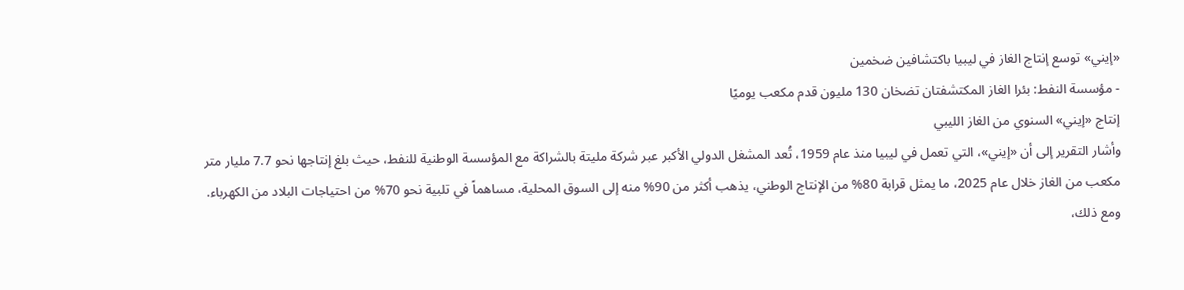«إيني» توسع إنتاج الغاز في ليبيا باكتشافين ضخمين
- مؤسسة النفط: بئرا الغاز المكتشفتان تضخان 130 مليون قدم مكعب يوميًا
إنتاج «إيني» السنوي من الغاز الليبي
وأشار التقرير إلى أن «إيني»، التي تعمل في ليبيا منذ عام 1959، تُعد المشغل الدولي الأكبر عبر شركة مليتة بالشراكة مع المؤسسة الوطنية للنفط، حيث بلغ إنتاجها نحو 7.7 مليار متر مكعب من الغاز خلال عام 2025، ما يمثل قرابة 80% من الإنتاج الوطني، يذهب أكثر من 90% منه إلى السوق المحلية، مساهماً في تلبية نحو 70% من احتياجات البلاد من الكهرباء.
ومع ذلك،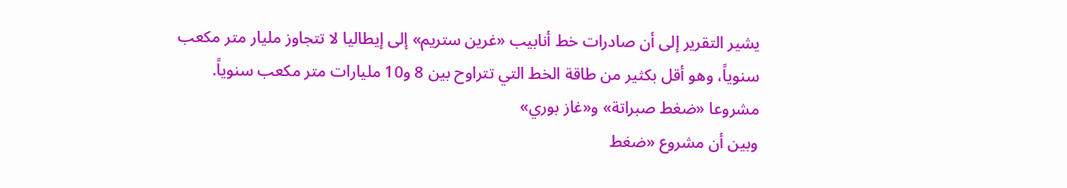يشير التقرير إلى أن صادرات خط أنابيب «غرين ستريم» إلى إيطاليا لا تتجاوز مليار متر مكعب سنوياً، وهو أقل بكثير من طاقة الخط التي تتراوح بين 8 و10 مليارات متر مكعب سنوياً.
مشروعا «ضغط صبراتة» و«غاز بوري»
وبين أن مشروع «ضغط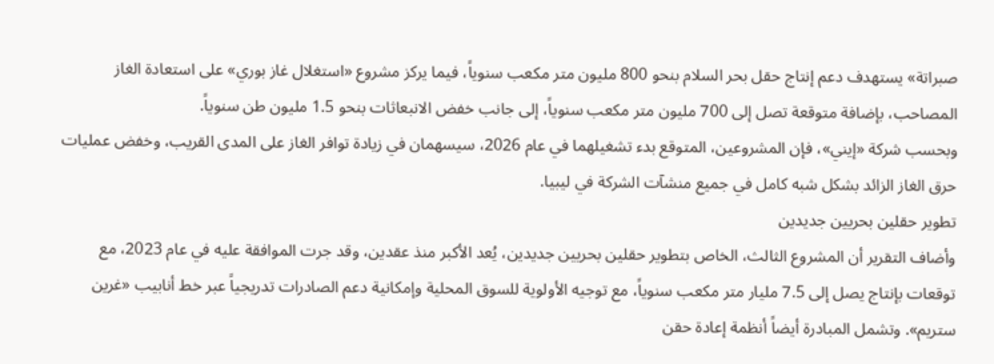صبراتة» يستهدف دعم إنتاج حقل بحر السلام بنحو 800 مليون متر مكعب سنوياً، فيما يركز مشروع «استغلال غاز بوري» على استعادة الغاز المصاحب، بإضافة متوقعة تصل إلى 700 مليون متر مكعب سنوياً، إلى جانب خفض الانبعاثات بنحو 1.5 مليون طن سنوياً.
وبحسب شركة «إيني»، فإن المشروعين، المتوقع بدء تشغيلهما في عام 2026، سيسهمان في زيادة توافر الغاز على المدى القريب، وخفض عمليات حرق الغاز الزائد بشكل شبه كامل في جميع منشآت الشركة في ليبيا.
تطوير حقلين بحريين جديدين
وأضاف التقرير أن المشروع الثالث، الخاص بتطوير حقلين بحريين جديدين، يُعد الأكبر منذ عقدين، وقد جرت الموافقة عليه في عام 2023، مع توقعات بإنتاج يصل إلى 7.5 مليار متر مكعب سنوياً، مع توجيه الأولوية للسوق المحلية وإمكانية دعم الصادرات تدريجياً عبر خط أنابيب «غرين ستريم». وتشمل المبادرة أيضاً أنظمة إعادة حقن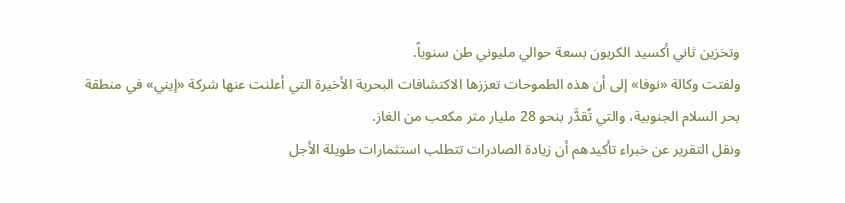وتخزين ثاني أكسيد الكربون بسعة حوالي مليوني طن سنوياً.
ولفتت وكالة «نوفا» إلى أن هذه الطموحات تعززها الاكتشافات البحرية الأخيرة التي أعلنت عنها شركة «إيني» في منطقة بحر السلام الجنوبية، والتي تُقدَّر بنحو 28 مليار متر مكعب من الغاز.
ونقل التقرير عن خبراء تأكيدهم أن زيادة الصادرات تتطلب استثمارات طويلة الأجل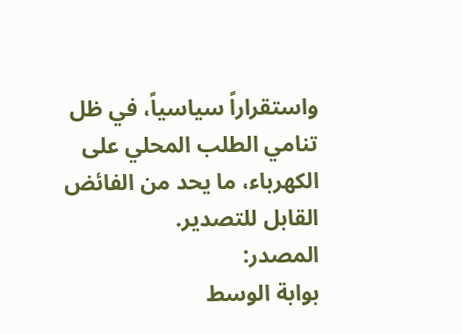واستقراراً سياسياً، في ظل تنامي الطلب المحلي على الكهرباء، ما يحد من الفائض القابل للتصدير.
المصدر:
بوابة الوسط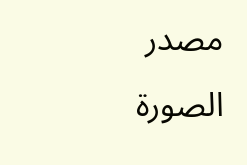مصدر الصورة